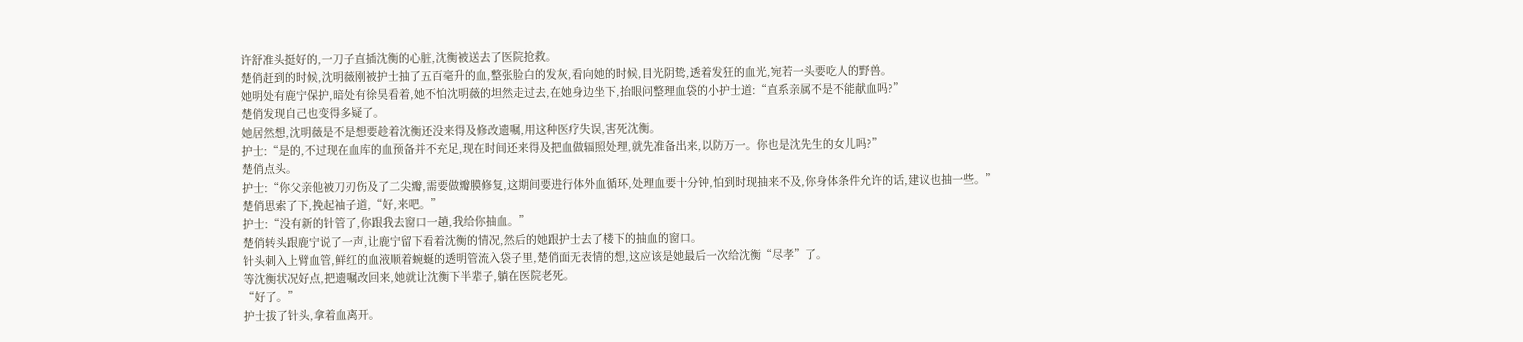许舒准头挺好的,一刀子直插沈衡的心脏,沈衡被送去了医院抢救。
楚俏赶到的时候,沈明薇刚被护士抽了五百毫升的血,整张脸白的发灰,看向她的时候,目光阴鸷,透着发狂的血光,宛若一头要吃人的野兽。
她明处有鹿宁保护,暗处有徐昊看着,她不怕沈明薇的坦然走过去,在她身边坐下,抬眼问整理血袋的小护士道:“直系亲属不是不能献血吗?”
楚俏发现自己也变得多疑了。
她居然想,沈明薇是不是想要趁着沈衡还没来得及修改遗嘱,用这种医疗失误,害死沈衡。
护士:“是的,不过现在血库的血预备并不充足,现在时间还来得及把血做辐照处理,就先准备出来,以防万一。你也是沈先生的女儿吗?”
楚俏点头。
护士:“你父亲他被刀刃伤及了二尖瓣,需要做瓣膜修复,这期间要进行体外血循环,处理血要十分钟,怕到时现抽来不及,你身体条件允许的话,建议也抽一些。”
楚俏思索了下,挽起袖子道,“好,来吧。”
护士:“没有新的针管了,你跟我去窗口一趟,我给你抽血。”
楚俏转头跟鹿宁说了一声,让鹿宁留下看着沈衡的情况,然后的她跟护士去了楼下的抽血的窗口。
针头刺入上臂血管,鲜红的血液顺着蜿蜒的透明管流入袋子里,楚俏面无表情的想,这应该是她最后一次给沈衡“尽孝”了。
等沈衡状况好点,把遗嘱改回来,她就让沈衡下半辈子,躺在医院老死。
“好了。”
护士拔了针头,拿着血离开。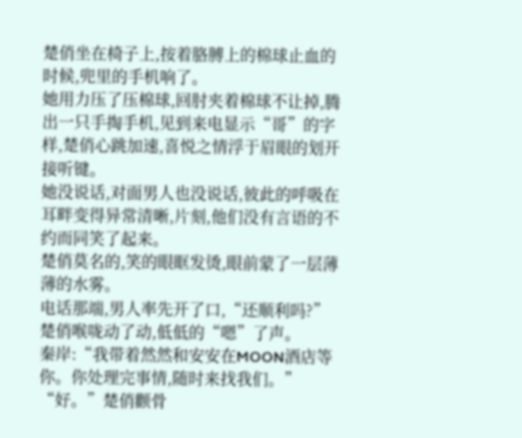楚俏坐在椅子上,按着胳膊上的棉球止血的时候,兜里的手机响了。
她用力压了压棉球,回肘夹着棉球不让掉,腾出一只手掏手机,见到来电显示“哥”的字样,楚俏心跳加速,喜悦之情浮于眉眼的划开接听键。
她没说话,对面男人也没说话,彼此的呼吸在耳畔变得异常清晰,片刻,他们没有言语的不约而同笑了起来。
楚俏莫名的,笑的眼眶发烫,眼前蒙了一层薄薄的水雾。
电话那端,男人率先开了口,“还顺利吗?”
楚俏喉咙动了动,低低的“嗯”了声。
秦岸:“我带着然然和安安在MOON酒店等你。你处理完事情,随时来找我们。”
“好。”楚俏颧骨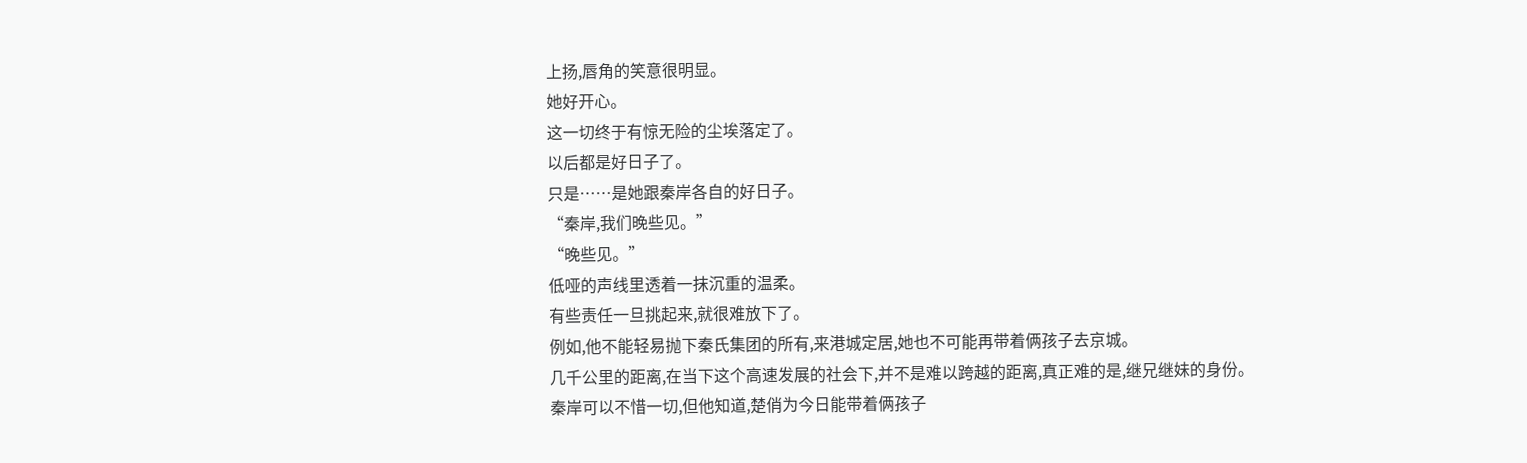上扬,唇角的笑意很明显。
她好开心。
这一切终于有惊无险的尘埃落定了。
以后都是好日子了。
只是……是她跟秦岸各自的好日子。
“秦岸,我们晚些见。”
“晚些见。”
低哑的声线里透着一抹沉重的温柔。
有些责任一旦挑起来,就很难放下了。
例如,他不能轻易抛下秦氏集团的所有,来港城定居,她也不可能再带着俩孩子去京城。
几千公里的距离,在当下这个高速发展的社会下,并不是难以跨越的距离,真正难的是,继兄继妹的身份。
秦岸可以不惜一切,但他知道,楚俏为今日能带着俩孩子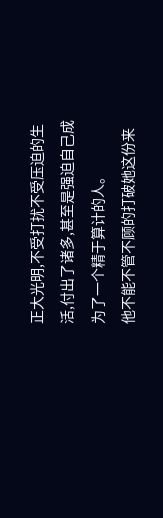正大光明,不受打扰不受压迫的生活,付出了诸多,甚至是强迫自己成为了一个精于算计的人。
他不能不管不顾的打破她这份来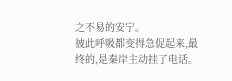之不易的安宁。
彼此呼吸都变得急促起来,最终的,是秦岸主动挂了电话。